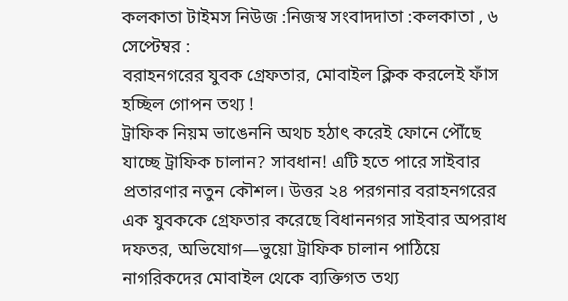কলকাতা টাইমস নিউজ :নিজস্ব সংবাদদাতা :কলকাতা , ৬ সেপ্টেম্বর :
বরাহনগরের যুবক গ্রেফতার, মোবাইল ক্লিক করলেই ফাঁস হচ্ছিল গোপন তথ্য !
ট্রাফিক নিয়ম ভাঙেননি অথচ হঠাৎ করেই ফোনে পৌঁছে যাচ্ছে ট্রাফিক চালান? সাবধান! এটি হতে পারে সাইবার প্রতারণার নতুন কৌশল। উত্তর ২৪ পরগনার বরাহনগরের এক যুবককে গ্রেফতার করেছে বিধাননগর সাইবার অপরাধ দফতর, অভিযোগ—ভুয়ো ট্রাফিক চালান পাঠিয়ে নাগরিকদের মোবাইল থেকে ব্যক্তিগত তথ্য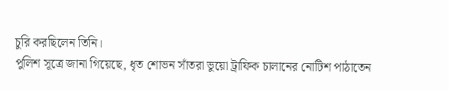চুরি করছিলেন তিনি।
পুলিশ সূত্রে জানা গিয়েছে, ধৃত শোভন সাঁতরা ভুয়ো ট্রাফিক চালানের নোটিশ পাঠাতেন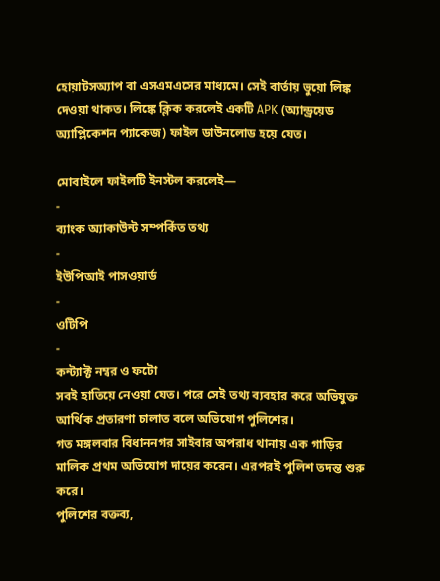হোয়াটসঅ্যাপ বা এসএমএসের মাধ্যমে। সেই বার্তায় ভুয়ো লিঙ্ক দেওয়া থাকত। লিঙ্কে ক্লিক করলেই একটি APK (অ্যান্ড্রয়েড অ্যাপ্লিকেশন প্যাকেজ) ফাইল ডাউনলোড হয়ে যেত।

মোবাইলে ফাইলটি ইনস্টল করলেই—
-
ব্যাংক অ্যাকাউন্ট সম্পর্কিত তথ্য
-
ইউপিআই পাসওয়ার্ড
-
ওটিপি
-
কন্ট্যাক্ট নম্বর ও ফটো
সবই হাতিয়ে নেওয়া যেত। পরে সেই তথ্য ব্যবহার করে অভিযুক্ত আর্থিক প্রতারণা চালাত বলে অভিযোগ পুলিশের।
গত মঙ্গলবার বিধাননগর সাইবার অপরাধ থানায় এক গাড়ির মালিক প্রথম অভিযোগ দায়ের করেন। এরপরই পুলিশ তদন্ত শুরু করে।
পুলিশের বক্তব্য,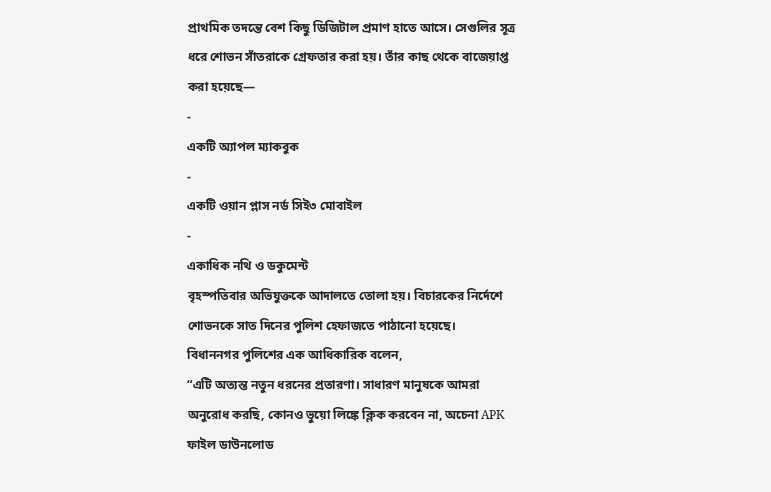প্রাথমিক তদন্তে বেশ কিছু ডিজিটাল প্রমাণ হাতে আসে। সেগুলির সূত্র ধরে শোভন সাঁতরাকে গ্রেফতার করা হয়। তাঁর কাছ থেকে বাজেয়াপ্ত করা হয়েছে—
-
একটি অ্যাপল ম্যাকবুক
-
একটি ওয়ান প্লাস নর্ড সিই৩ মোবাইল
-
একাধিক নথি ও ডকুমেন্ট
বৃহস্পতিবার অভিযুক্তকে আদালতে তোলা হয়। বিচারকের নির্দেশে শোভনকে সাত দিনের পুলিশ হেফাজতে পাঠানো হয়েছে।
বিধাননগর পুলিশের এক আধিকারিক বলেন,
“এটি অত্যন্ত নতুন ধরনের প্রতারণা। সাধারণ মানুষকে আমরা অনুরোধ করছি, কোনও ভুয়ো লিঙ্কে ক্লিক করবেন না, অচেনা APK ফাইল ডাউনলোড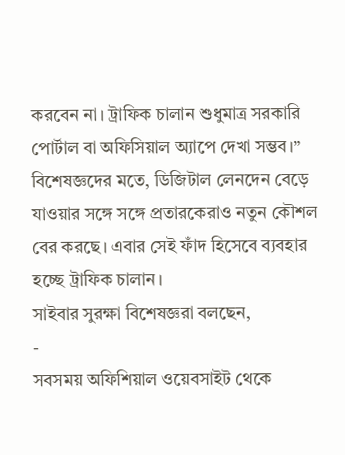করবেন না। ট্রাফিক চালান শুধুমাত্র সরকারি পোর্টাল বা অফিসিয়াল অ্যাপে দেখা সম্ভব।”
বিশেষজ্ঞদের মতে, ডিজিটাল লেনদেন বেড়ে যাওয়ার সঙ্গে সঙ্গে প্রতারকেরাও নতুন কৌশল বের করছে। এবার সেই ফাঁদ হিসেবে ব্যবহার হচ্ছে ট্রাফিক চালান।
সাইবার সুরক্ষা বিশেষজ্ঞরা বলছেন,
-
সবসময় অফিশিয়াল ওয়েবসাইট থেকে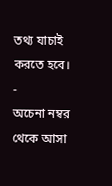তথ্য যাচাই করতে হবে।
-
অচেনা নম্বর থেকে আসা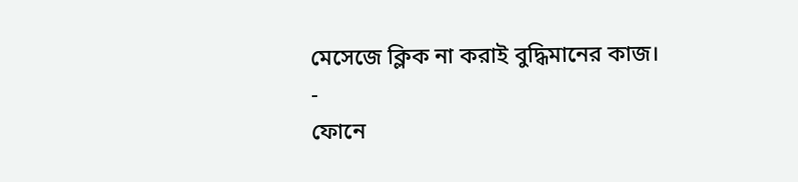মেসেজে ক্লিক না করাই বুদ্ধিমানের কাজ।
-
ফোনে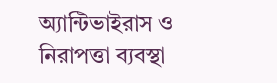অ্যান্টিভাইরাস ও নিরাপত্তা ব্যবস্থা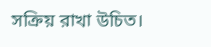সক্রিয় রাখা উচিত।